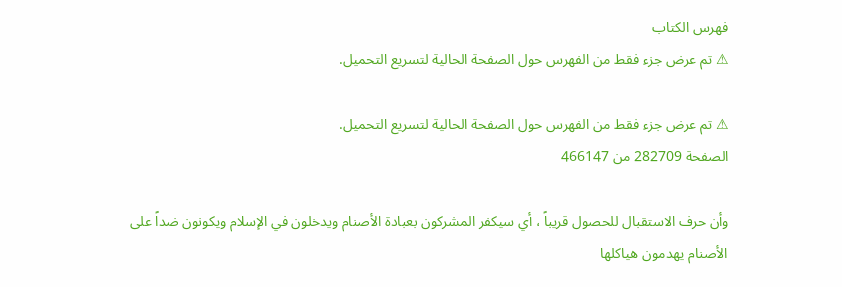فهرس الكتاب
⚠ تم عرض جزء فقط من الفهرس حول الصفحة الحالية لتسريع التحميل.

⚠ تم عرض جزء فقط من الفهرس حول الصفحة الحالية لتسريع التحميل.
الصفحة 282709 من 466147

وأن حرف الاستقبال للحصول قريباً ، أي سيكفر المشركون بعبادة الأصنام ويدخلون في الإسلام ويكونون ضداً على الأصنام يهدمون هياكلها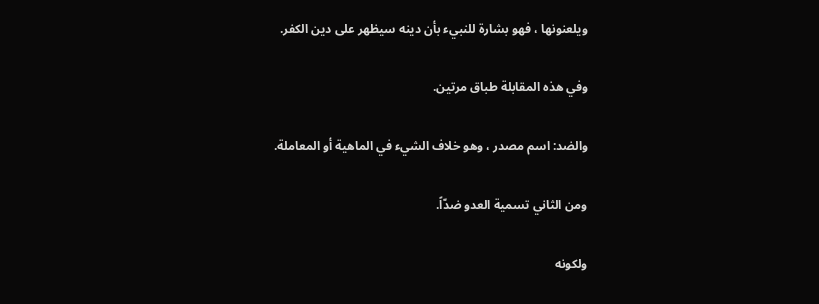ويلعنونها ، فهو بشارة للنبيء بأن دينه سيظهر على دين الكفر.

وفي هذه المقابلة طباق مرتين.

والضد: اسم مصدر ، وهو خلاف الشيء في الماهية أو المعاملة.

ومن الثاني تسمية العدو ضدّاً.

ولكونه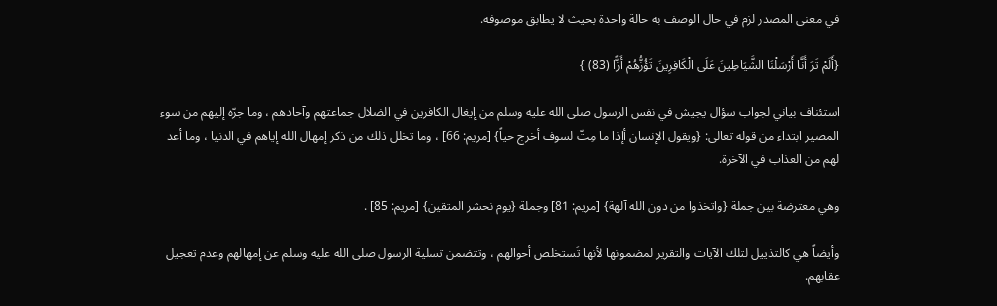في معنى المصدر لزم في حال الوصف به حالة واحدة بحيث لا يطابق موصوفه.

{أَلَمْ تَرَ أَنَّا أَرْسَلْنَا الشَّيَاطِينَ عَلَى الْكَافِرِينَ تَؤُزُّهُمْ أَزًّا (83) }

استئناف بياني لجواب سؤال يجيش في نفس الرسول صلى الله عليه وسلم من إيغال الكافرين في الضلال جماعتهم وآحادهم ، وما جرّه إليهم من سوء المصير ابتداء من قوله تعالى: {ويقول الإنسان أإذا ما مِتّ لسوف أخرج حياً} [مريم: 66] ، وما تخلل ذلك من ذكر إمهال الله إياهم في الدنيا ، وما أعد لهم من العذاب في الآخرة.

وهي معترضة بين جملة {واتخذوا من دون الله آلهة} [مريم: 81] وجملة {يوم نحشر المتقين} [مريم: 85] .

وأيضاً هي كالتذييل لتلك الآيات والتقرير لمضمونها لأنها تَستخلص أحوالهم ، وتتضمن تسلية الرسول صلى الله عليه وسلم عن إمهالهم وعدم تعجيل عقابهم.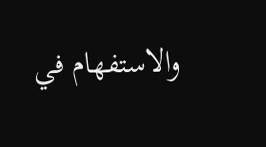والاستفهام في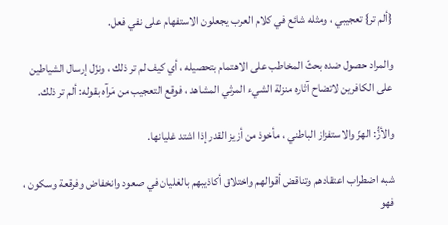{ألم تر} تعجيبي ، ومثله شائع في كلام العرب يجعلون الاستفهام على نفي فعل.

والمراد حصول ضده بحثّ المخاطب على الاهتمام بتحصيله ، أي كيف لم تر ذلك ، ونزّل إرسال الشياطين على الكافرين لاتضاح آثاره منزلة الشيء المرثي المشاهد ، فوقع التعجيب من مَرآه بقوله: ألم تر ذلك.

والأزُّ: الهزّ والاستفزاز الباطني ، مأخوذ من أزيز القدر إذا اشتد غليانها.

شبه اضطراب اعتقادهم وتناقض أقوالهم واختلاق أكاذيبهم بالغليان في صعود وانخفاض وفرقعة وسكون ، فهو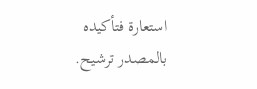استعارة فتأكيده بالمصدر ترشيح.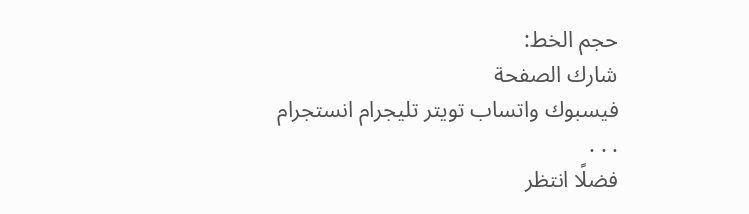حجم الخط:
شارك الصفحة
فيسبوك واتساب تويتر تليجرام انستجرام
. . .
فضلًا انتظر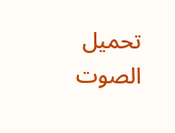تحميل الصوت